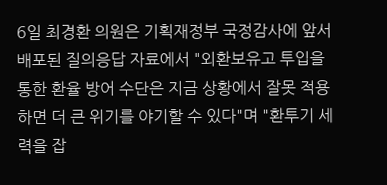6일 최경환 의원은 기획재정부 국정감사에 앞서 배포된 질의응답 자료에서 "외환보유고 투입을 통한 환율 방어 수단은 지금 상황에서 잘못 적용하면 더 큰 위기를 야기할 수 있다"며 "환투기 세력을 잡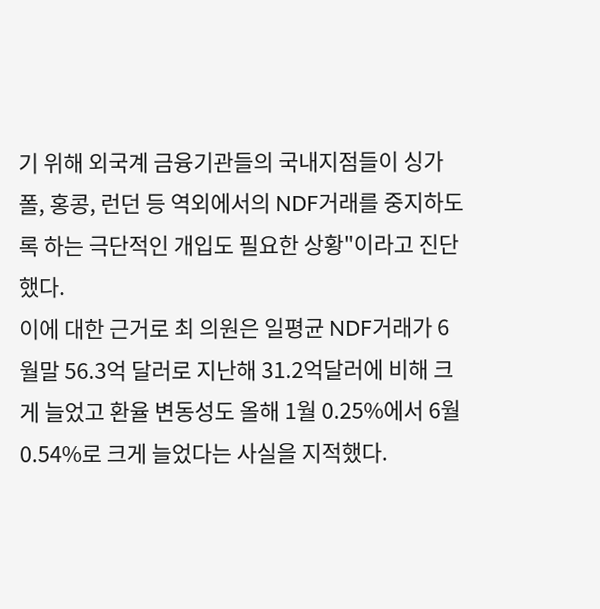기 위해 외국계 금융기관들의 국내지점들이 싱가폴, 홍콩, 런던 등 역외에서의 NDF거래를 중지하도록 하는 극단적인 개입도 필요한 상황"이라고 진단했다.
이에 대한 근거로 최 의원은 일평균 NDF거래가 6월말 56.3억 달러로 지난해 31.2억달러에 비해 크게 늘었고 환율 변동성도 올해 1월 0.25%에서 6월 0.54%로 크게 늘었다는 사실을 지적했다.